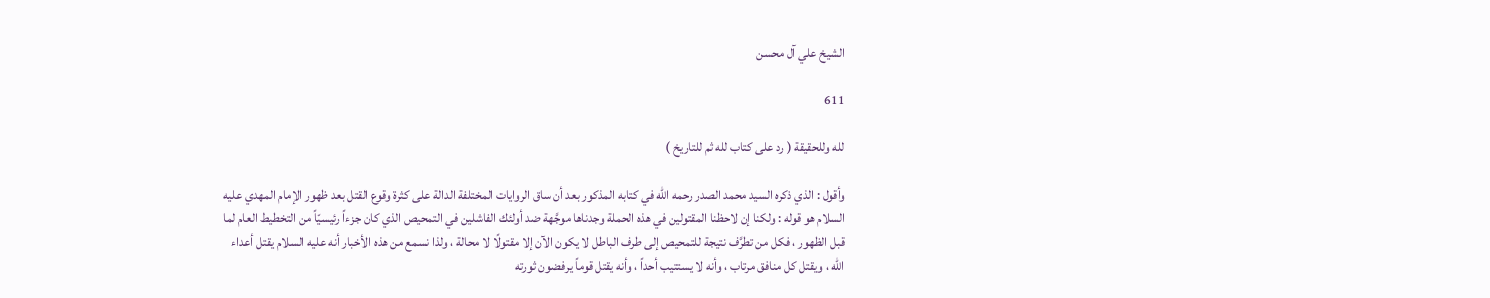الشيخ علي آل محسن

611

لله وللحقيقة ( رد على كتاب لله ثم للتاريخ )

وأقول : الذي ذكره السيد محمد الصدر رحمه الله في كتابه المذكور بعد أن ساق الروايات المختلفة الدالة على كثرة وقوع القتل بعد ظهور الإمام المهدي عليه السلام هو قوله : ولكنا إن لاحظنا المقتولين في هذه الحملة وجدناها موجَّهة ضد أولئك الفاشلين في التمحيص الذي كان جزءاً رئيسيّاً من التخطيط العام لما قبل الظهور ، فكل من تطرَّف نتيجة للتمحيص إلى طرف الباطل لا يكون الآن إلا مقتولًا لا محالة ، ولذا نسمع من هذه الأخبار أنه عليه السلام يقتل أعداء الله ، ويقتل كل منافق مرتاب ، وأنه لا يستتيب أحداً ، وأنه يقتل قوماً يرفضون ثورته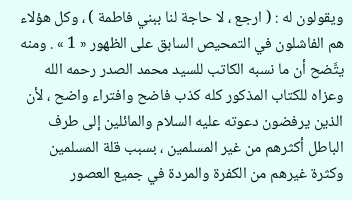ويقولون له : ( ارجع ، لا حاجة لنا ببني فاطمة ) ، وكل هؤلاء هم الفاشلون في التمحيص السابق على الظهور « 1 » . ومنه يتَّضح أن ما نسبه الكاتب للسيد محمد الصدر رحمه الله وعزاه للكتاب المذكور كله كذب فاضح وافتراء واضح ، لأن الذين يرفضون دعوته عليه السلام والمائلين إلى طرف الباطل أكثرهم من غير المسلمين ، بسبب قلة المسلمين وكثرة غيرهم من الكفرة والمردة في جميع العصور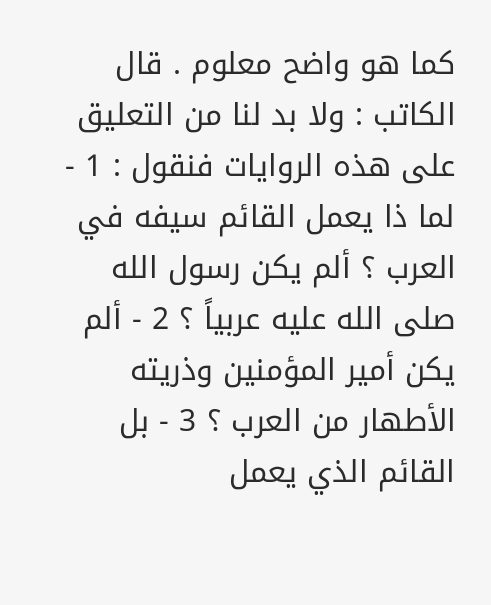كما هو واضح معلوم . قال الكاتب : ولا بد لنا من التعليق على هذه الروايات فنقول : 1 - لما ذا يعمل القائم سيفه في العرب ؟ ألم يكن رسول الله صلى الله عليه عربياً ؟ 2 - ألم يكن أمير المؤمنين وذريته الأطهار من العرب ؟ 3 - بل القائم الذي يعمل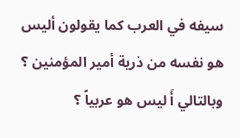سيفه في العرب كما يقولون أليس هو نفسه من ذرية أمير المؤمنين ؟ وبالتالي أَ ليس هو عربياً ؟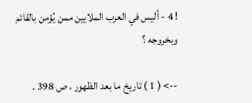! 4 - أليس في العرب الملايين ممن يُؤمن بالقائم وبخروجه ؟

--> ( 1 ) تاريخ ما بعد الظهور ، ص 398 .